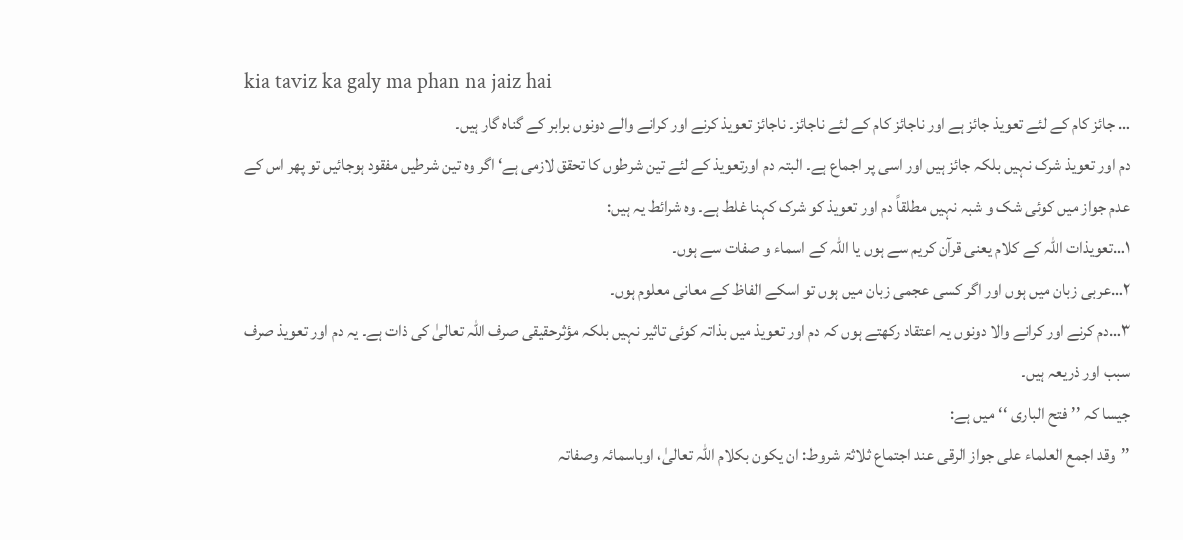kia taviz ka galy ma phan na jaiz hai
… جائز کام کے لئے تعویذ جائز ہے اور ناجائز کام کے لئے ناجائز۔ ناجائز تعویذ کرنے اور کرانے والے دونوں برابر کے گناہ گار ہیں۔
دم اور تعویذ شرک نہیں بلکہ جائز ہیں اور اسی پر اجماع ہے۔ البتہ دم اورتعویذ کے لئے تین شرطوں کا تحقق لازمی ہے‘ اگر وہ تین شرطیں مفقود ہوجائیں تو پھر اس کے عدم جواز میں کوئی شک و شبہ نہیں مطلقاً دم اور تعویذ کو شرک کہنا غلط ہے۔ وہ شرائط یہ ہیں:
۱…تعویذات اللہ کے کلام یعنی قرآن کریم سے ہوں یا اللہ کے اسماء و صفات سے ہوں۔
۲…عربی زبان میں ہوں اور اگر کسی عجمی زبان میں ہوں تو اسکے الفاظ کے معانی معلوم ہوں۔
۳…دم کرنے اور کرانے والا دونوں یہ اعتقاد رکھتے ہوں کہ دم اور تعویذ میں بذاتہ کوئی تاثیر نہیں بلکہ مؤثرحقیقی صرف اللہ تعالیٰ کی ذات ہے۔ یہ دم اور تعویذ صرف سبب اور ذریعہ ہیں۔
جیسا کہ ’’فتح الباری ‘‘میں ہے:
’’وقد اجمع العلماء علی جواز الرقی عند اجتماع ثلاثۃ شروط: ان یکون بکلام اللّٰہ تعالیٰ، اوباسمائہ وصفاتہ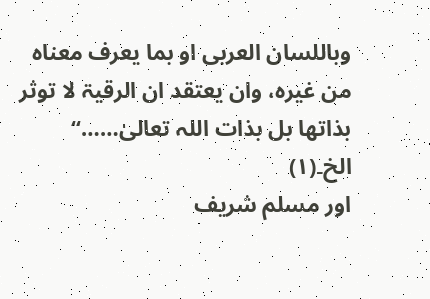وباللسان العربی او بما یعرف معناہ من غیرہ، وان یعتقد ان الرقیۃ لا توثر بذاتھا بل بذات اللہ تعالیٰ……‘‘ الخ۔(۱)
اور مسلم شریف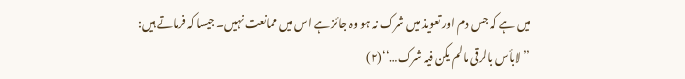میں ہے کہ جس دم اور تعویذ میں شرک نہ ہو وہ جائز ہے اس میں ممانعت نہیں۔ جیسا کہ فرماتے ہیں:
’’لابأس بالرقی مالم یکن فیہ شرک…‘‘(۲)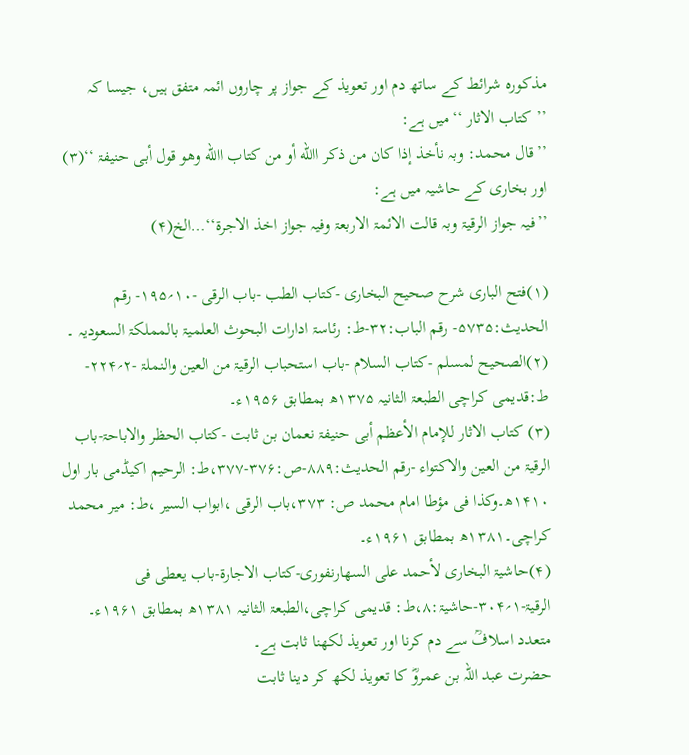مذکورہ شرائط کے ساتھ دم اور تعویذ کے جواز پر چاروں ائمہ متفق ہیں، جیسا کہ ’’کتاب الاثار ‘‘میں ہے:
’’قال محمد: وبہ نأخذ إذا کان من ذکر االله أو من کتاب االله وھو قول أبی حنیفۃ ‘‘(۳)
اور بخاری کے حاشیہ میں ہے:
’’فیہ جواز الرقیۃ وبہ قالت الائمۃ الاربعۃ وفیہ جواز اخذ الاجرۃ‘‘…الخ(۴)

(۱)فتح الباری شرح صحیح البخاری -کتاب الطب -باب الرقی -۱۰؍۱۹۵- رقم الحدیث:۵۷۳۵- رقم الباب:۳۲-ط: رئاسۃ ادارات البحوث العلمیۃ بالمملکۃ السعودیہ ۔
(۲)الصحیح لمسلم -کتاب السلام -باب استحباب الرقیۃ من العین والنملۃ -۲؍۲۲۴-ط:قدیمی کراچی الطبعۃ الثانیہ ۱۳۷۵ھ بمطابق ۱۹۵۶ء۔
(۳) کتاب الاثار للإمام الأعظم أبی حنیفۃ نعمان بن ثابت -کتاب الحظر والاباحۃ-باب الرقیۃ من العین والاکتواء -رقم الحدیث:۸۸۹-ص:۳۷۶-۳۷۷،ط: الرحیم اکیڈمی بار اول ۱۴۱۰ھ۔وکذا فی مؤطا امام محمد ص: ۳۷۳،باب الرقی ،ابواب السیر ،ط: میر محمد کراچی۔۱۳۸۱ھ بمطابق ۱۹۶۱ء۔
(۴)حاشیۃ البخاری لأحمد علی السھارنفوری-کتاب الاجارۃ-باب یعطی فی الرقیۃ-۱؍۳۰۴-حاشیۃ:۸،ط: قدیمی کراچی،الطبعۃ الثانیہ ۱۳۸۱ھ بمطابق ۱۹۶۱ء۔
متعدد اسلافؒ سے دم کرنا اور تعویذ لکھنا ثابت ہے۔
حضرت عبد اللہ بن عمروؓ کا تعویذ لکھ کر دینا ثابت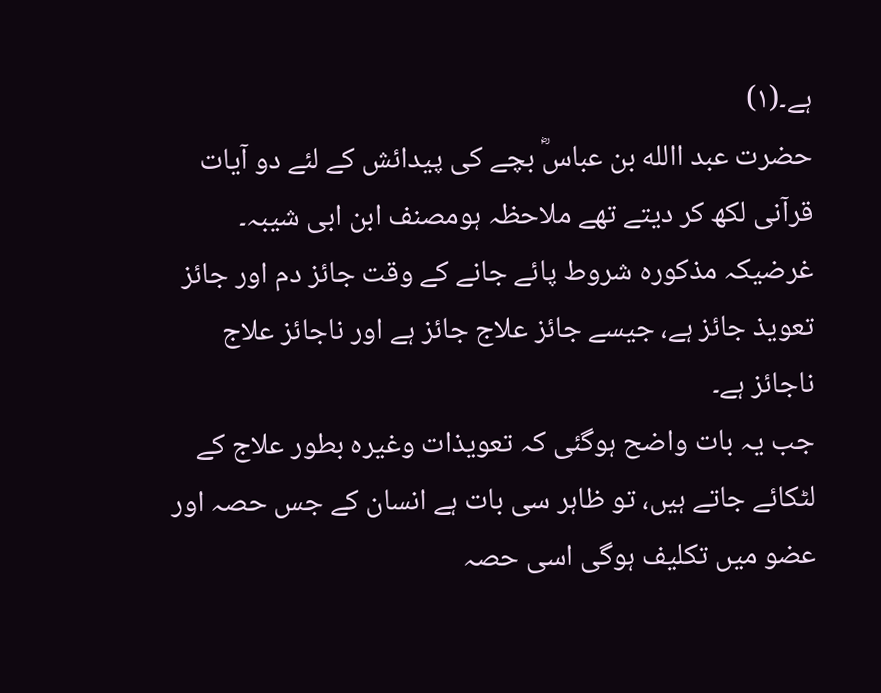ہے۔(۱)
حضرت عبد االله بن عباسؓ بچے کی پیدائش کے لئے دو آیات قرآنی لکھ کر دیتے تھے ملاحظہ ہومصنف ابن ابی شیبہ۔ غرضیکہ مذکورہ شروط پائے جانے کے وقت جائز دم اور جائز تعویذ جائز ہے، جیسے جائز علاج جائز ہے اور ناجائز علاج ناجائز ہے۔
جب یہ بات واضح ہوگئی کہ تعویذات وغیرہ بطور علاج کے لٹکائے جاتے ہیں، تو ظاہر سی بات ہے انسان کے جس حصہ اور عضو میں تکلیف ہوگی اسی حصہ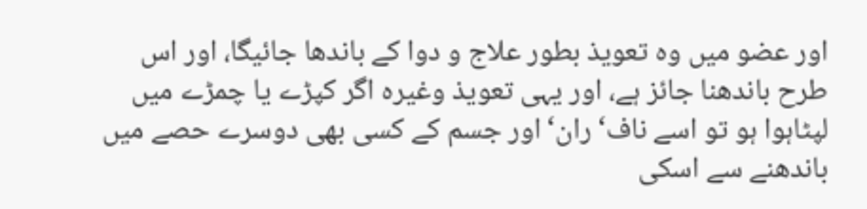اور عضو میں وہ تعویذ بطور علاج و دوا کے باندھا جائیگا، اور اس طرح باندھنا جائز ہے، اور یہی تعویذ وغیرہ اگر کپڑے یا چمڑے میں لپٹاہوا ہو تو اسے ناف‘ران‘اور جسم کے کسی بھی دوسرے حصے میں باندھنے سے اسکی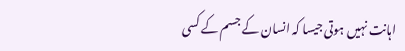اہانت نہیں ہوتی جیسا کہ انسان کے جسم کے کسی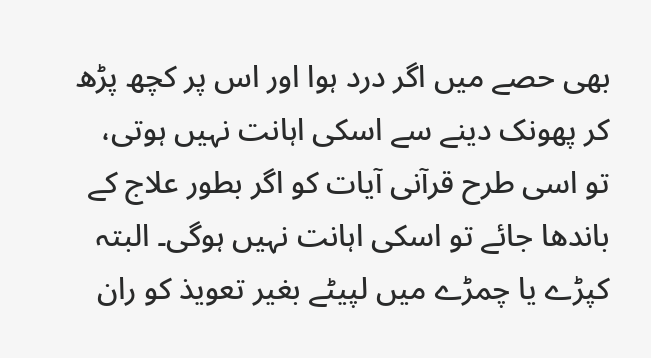بھی حصے میں اگر درد ہوا اور اس پر کچھ پڑھ کر پھونک دینے سے اسکی اہانت نہیں ہوتی، تو اسی طرح قرآنی آیات کو اگر بطور علاج کے باندھا جائے تو اسکی اہانت نہیں ہوگی۔ البتہ کپڑے یا چمڑے میں لپیٹے بغیر تعویذ کو ران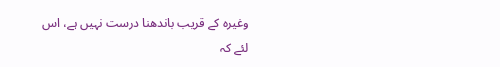وغیرہ کے قریب باندھنا درست نہیں ہے، اس لئے کہ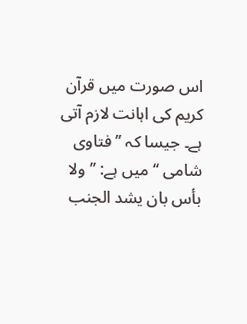اس صورت میں قرآن کریم کی اہانت لازم آتی ہے۔ جیسا کہ ’’فتاوی شامی ‘‘میں ہے: ’’ولا بأس بان یشد الجنب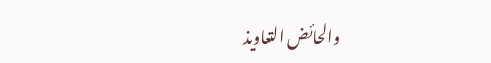والحائض التعاویذ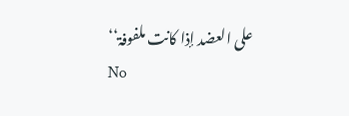علی العضد إذا کانت ملفوفۃ‘‘
No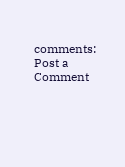comments:
Post a Comment